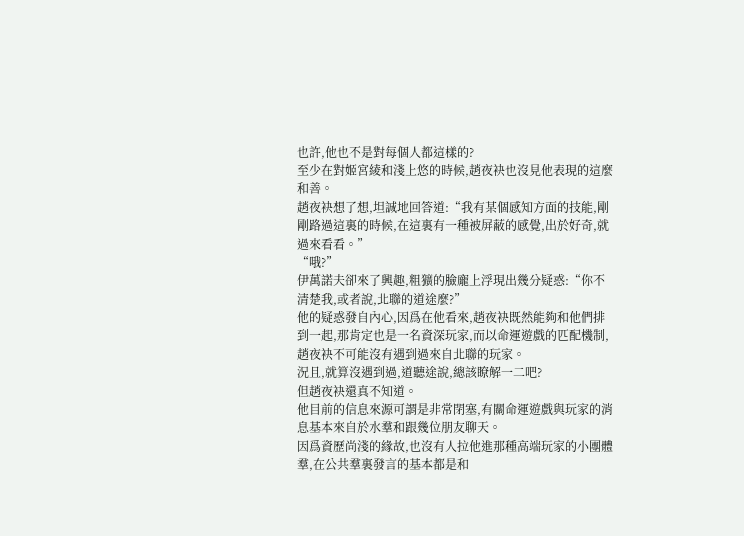也許,他也不是對每個人都這樣的?
至少在對姬宮綾和淺上悠的時候,趙夜袂也沒見他表現的這麼和善。
趙夜袂想了想,坦誠地回答道:“我有某個感知方面的技能,剛剛路過這裏的時候,在這裏有一種被屏蔽的感覺,出於好奇,就過來看看。”
“哦?”
伊萬諾夫卻來了興趣,粗獷的臉龐上浮現出幾分疑惑:“你不清楚我,或者說,北聯的道途麼?”
他的疑惑發自內心,因爲在他看來,趙夜袂既然能夠和他們排到一起,那肯定也是一名資深玩家,而以命運遊戲的匹配機制,趙夜袂不可能沒有遇到過來自北聯的玩家。
況且,就算沒遇到過,道聽途說,總該瞭解一二吧?
但趙夜袂還真不知道。
他目前的信息來源可謂是非常閉塞,有關命運遊戲與玩家的消息基本來自於水羣和跟幾位朋友聊天。
因爲資歷尚淺的緣故,也沒有人拉他進那種高端玩家的小團體羣,在公共羣裏發言的基本都是和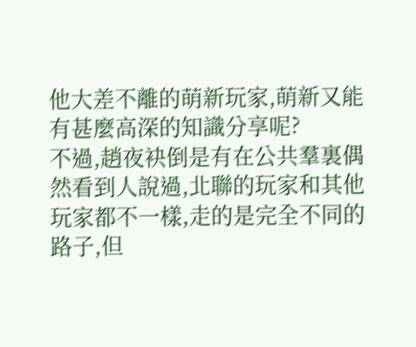他大差不離的萌新玩家,萌新又能有甚麼高深的知識分享呢?
不過,趙夜袂倒是有在公共羣裏偶然看到人說過,北聯的玩家和其他玩家都不一樣,走的是完全不同的路子,但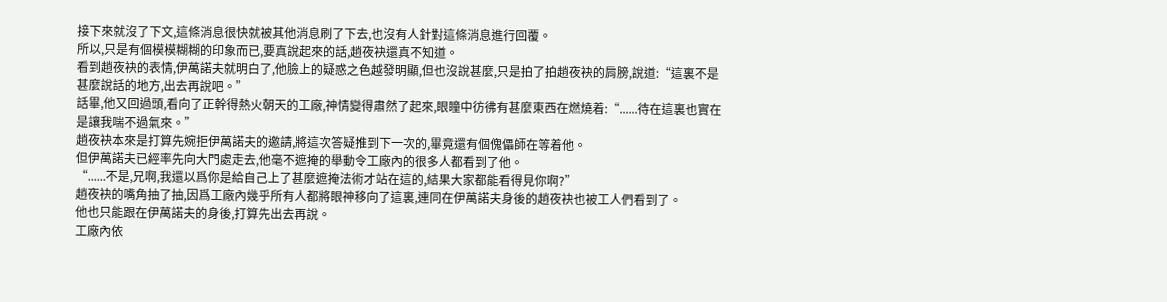接下來就沒了下文,這條消息很快就被其他消息刷了下去,也沒有人針對這條消息進行回覆。
所以,只是有個模模糊糊的印象而已,要真說起來的話,趙夜袂還真不知道。
看到趙夜袂的表情,伊萬諾夫就明白了,他臉上的疑惑之色越發明顯,但也沒說甚麼,只是拍了拍趙夜袂的肩膀,說道:“這裏不是甚麼說話的地方,出去再說吧。”
話畢,他又回過頭,看向了正幹得熱火朝天的工廠,神情變得肅然了起來,眼瞳中彷彿有甚麼東西在燃燒着:“......待在這裏也實在是讓我喘不過氣來。”
趙夜袂本來是打算先婉拒伊萬諾夫的邀請,將這次答疑推到下一次的,畢竟還有個傀儡師在等着他。
但伊萬諾夫已經率先向大門處走去,他毫不遮掩的舉動令工廠內的很多人都看到了他。
“......不是,兄啊,我還以爲你是給自己上了甚麼遮掩法術才站在這的,結果大家都能看得見你啊?”
趙夜袂的嘴角抽了抽,因爲工廠內幾乎所有人都將眼神移向了這裏,連同在伊萬諾夫身後的趙夜袂也被工人們看到了。
他也只能跟在伊萬諾夫的身後,打算先出去再說。
工廠內依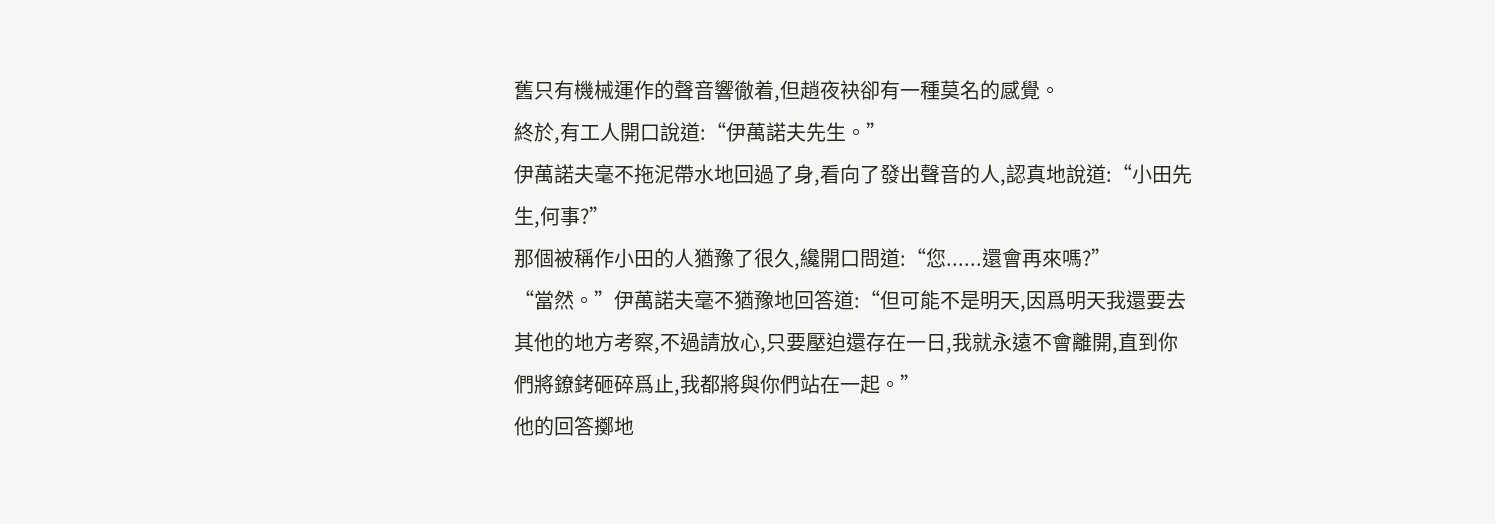舊只有機械運作的聲音響徹着,但趙夜袂卻有一種莫名的感覺。
終於,有工人開口說道:“伊萬諾夫先生。”
伊萬諾夫毫不拖泥帶水地回過了身,看向了發出聲音的人,認真地說道:“小田先生,何事?”
那個被稱作小田的人猶豫了很久,纔開口問道:“您......還會再來嗎?”
“當然。”伊萬諾夫毫不猶豫地回答道:“但可能不是明天,因爲明天我還要去其他的地方考察,不過請放心,只要壓迫還存在一日,我就永遠不會離開,直到你們將鐐銬砸碎爲止,我都將與你們站在一起。”
他的回答擲地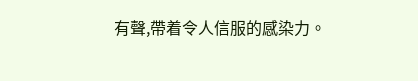有聲,帶着令人信服的感染力。